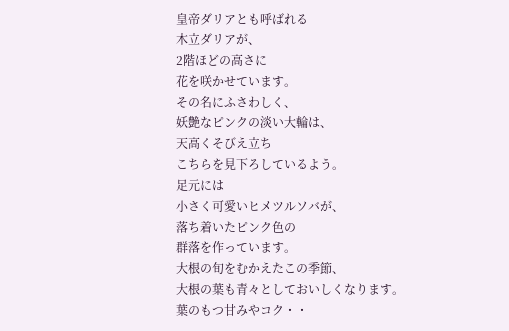皇帝ダリアとも呼ばれる
木立ダリアが、
2階ほどの高さに
花を咲かせています。
その名にふさわしく、
妖艶なピンクの淡い大輪は、
天高くそびえ立ち
こちらを見下ろしているよう。
足元には
小さく可愛いヒメツルソバが、
落ち着いたピンク色の
群落を作っています。
大根の旬をむかえたこの季節、
大根の葉も青々としておいしくなります。
葉のもつ甘みやコク・・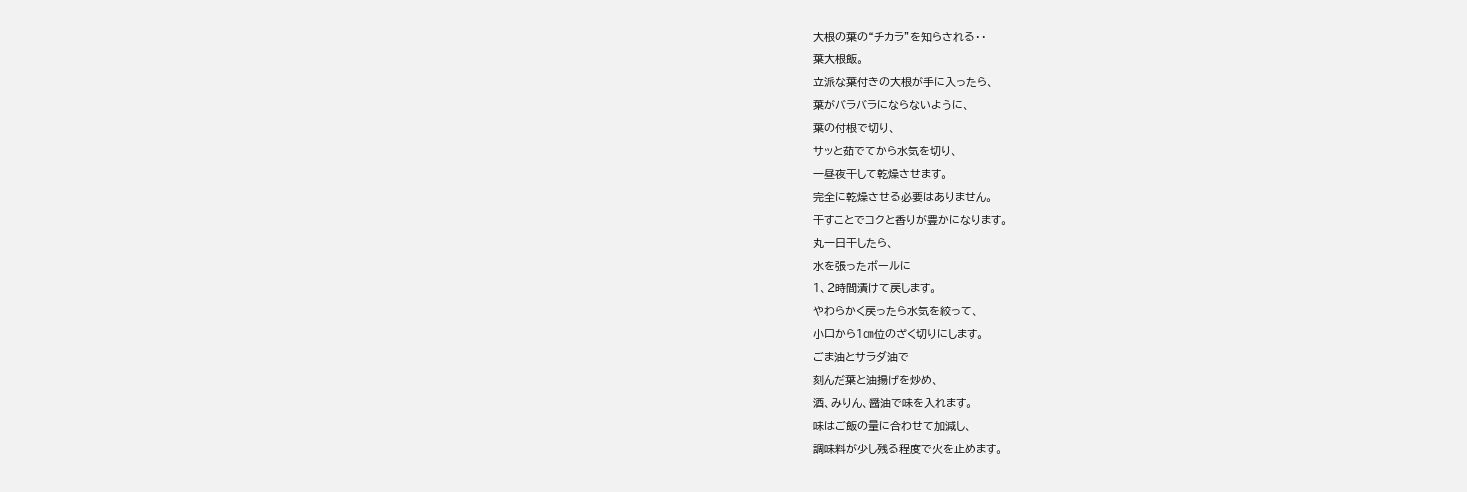大根の葉の“チカラ”を知らされる・・
葉大根飯。
立派な葉付きの大根が手に入ったら、
葉がバラバラにならないように、
葉の付根で切り、
サッと茹でてから水気を切り、
一昼夜干して乾燥させます。
完全に乾燥させる必要はありません。
干すことでコクと香りが豊かになります。
丸一日干したら、
水を張ったボールに
1、2時間漬けて戻します。
やわらかく戻ったら水気を絞って、
小口から1㎝位のざく切りにします。
ごま油とサラダ油で
刻んだ葉と油揚げを炒め、
酒、みりん、醤油で味を入れます。
味はご飯の量に合わせて加減し、
調味料が少し残る程度で火を止めます。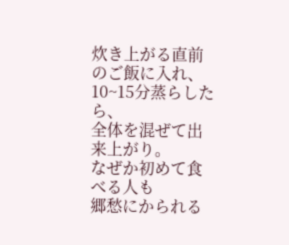炊き上がる直前のご飯に入れ、
10~15分蒸らしたら、
全体を混ぜて出来上がり。
なぜか初めて食べる人も
郷愁にかられる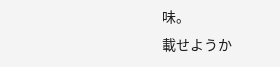味。
載せようか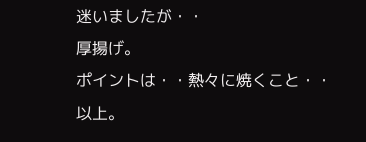迷いましたが・・
厚揚げ。
ポイントは・・熱々に焼くこと・・以上。